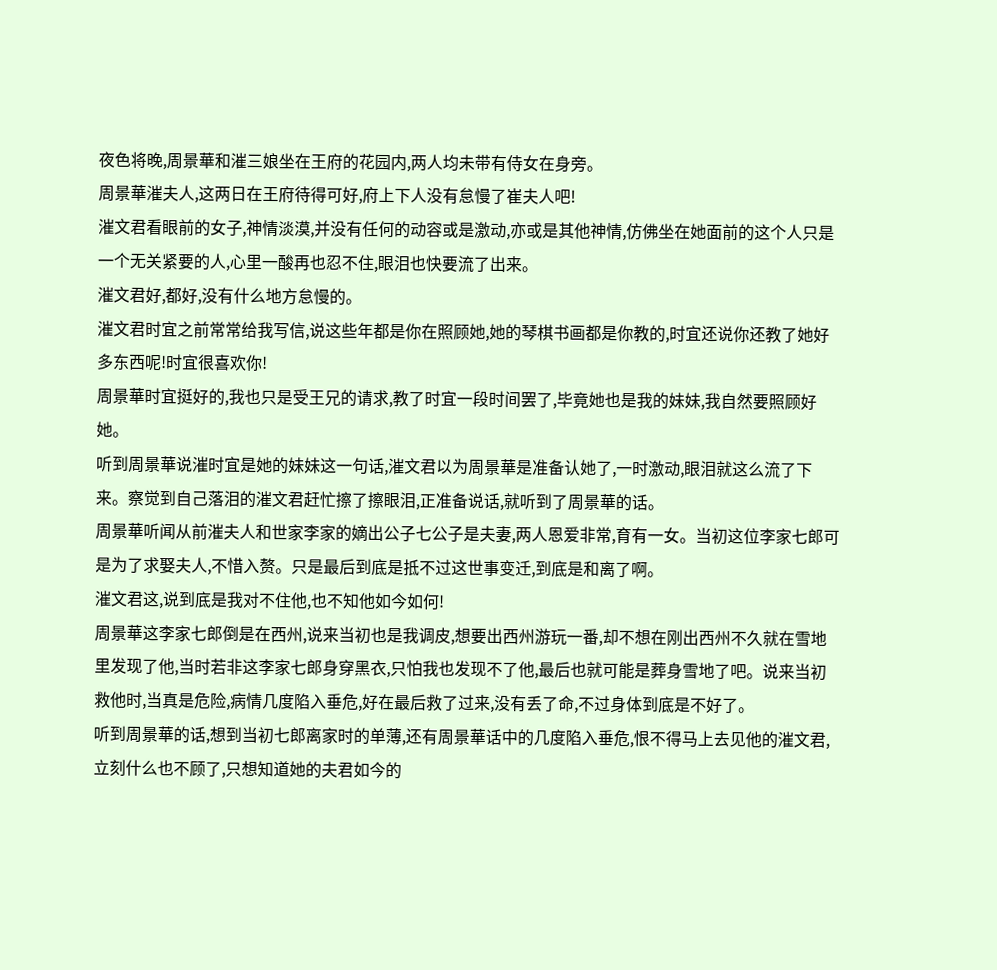夜色将晚,周景華和漼三娘坐在王府的花园内,两人均未带有侍女在身旁。
周景華漼夫人,这两日在王府待得可好,府上下人没有怠慢了崔夫人吧!
漼文君看眼前的女子,神情淡漠,并没有任何的动容或是激动,亦或是其他神情,仿佛坐在她面前的这个人只是一个无关紧要的人,心里一酸再也忍不住,眼泪也快要流了出来。
漼文君好,都好,没有什么地方怠慢的。
漼文君时宜之前常常给我写信,说这些年都是你在照顾她,她的琴棋书画都是你教的,时宜还说你还教了她好多东西呢!时宜很喜欢你!
周景華时宜挺好的,我也只是受王兄的请求,教了时宜一段时间罢了,毕竟她也是我的妹妹,我自然要照顾好她。
听到周景華说漼时宜是她的妹妹这一句话,漼文君以为周景華是准备认她了,一时激动,眼泪就这么流了下来。察觉到自己落泪的漼文君赶忙擦了擦眼泪,正准备说话,就听到了周景華的话。
周景華听闻从前漼夫人和世家李家的嫡出公子七公子是夫妻,两人恩爱非常,育有一女。当初这位李家七郎可是为了求娶夫人,不惜入赘。只是最后到底是抵不过这世事变迁,到底是和离了啊。
漼文君这,说到底是我对不住他,也不知他如今如何!
周景華这李家七郎倒是在西州,说来当初也是我调皮,想要出西州游玩一番,却不想在刚出西州不久就在雪地里发现了他,当时若非这李家七郎身穿黑衣,只怕我也发现不了他,最后也就可能是葬身雪地了吧。说来当初救他时,当真是危险,病情几度陷入垂危,好在最后救了过来,没有丢了命,不过身体到底是不好了。
听到周景華的话,想到当初七郎离家时的单薄,还有周景華话中的几度陷入垂危,恨不得马上去见他的漼文君,立刻什么也不顾了,只想知道她的夫君如今的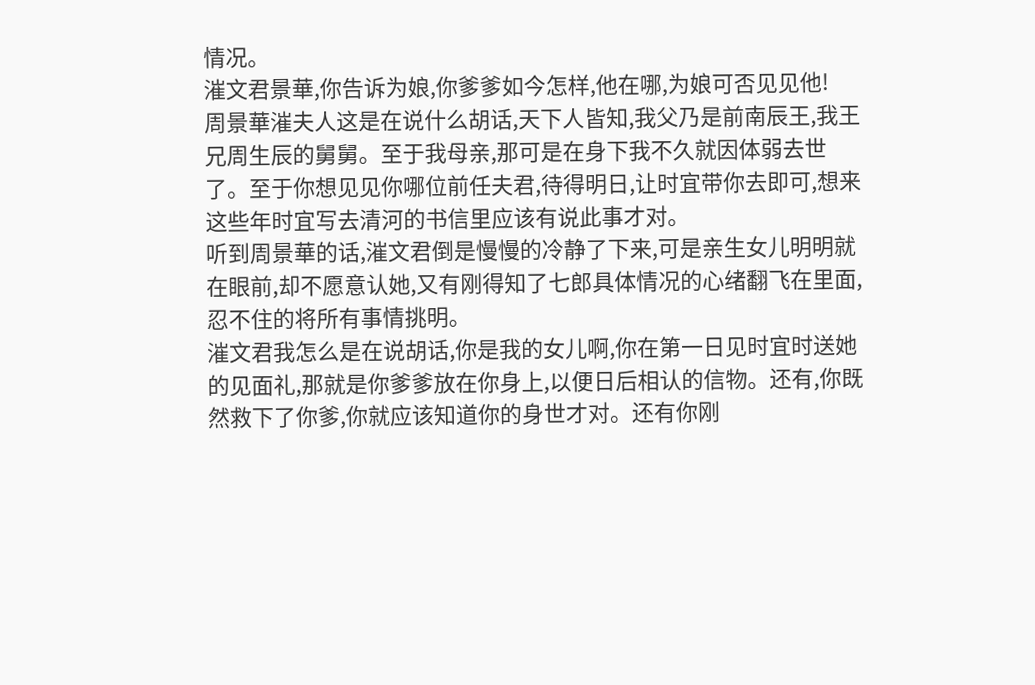情况。
漼文君景華,你告诉为娘,你爹爹如今怎样,他在哪,为娘可否见见他!
周景華漼夫人这是在说什么胡话,天下人皆知,我父乃是前南辰王,我王兄周生辰的舅舅。至于我母亲,那可是在身下我不久就因体弱去世了。至于你想见见你哪位前任夫君,待得明日,让时宜带你去即可,想来这些年时宜写去清河的书信里应该有说此事才对。
听到周景華的话,漼文君倒是慢慢的冷静了下来,可是亲生女儿明明就在眼前,却不愿意认她,又有刚得知了七郎具体情况的心绪翻飞在里面,忍不住的将所有事情挑明。
漼文君我怎么是在说胡话,你是我的女儿啊,你在第一日见时宜时送她的见面礼,那就是你爹爹放在你身上,以便日后相认的信物。还有,你既然救下了你爹,你就应该知道你的身世才对。还有你刚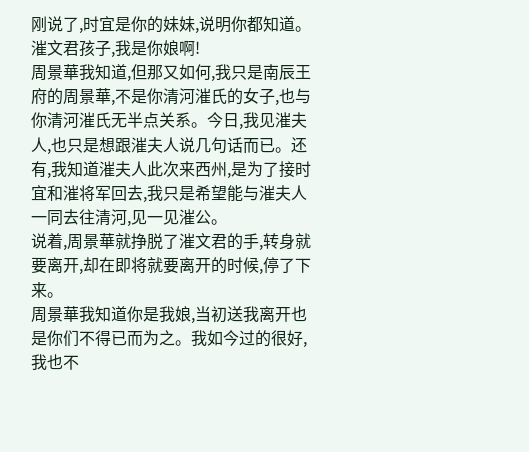刚说了,时宜是你的妹妹,说明你都知道。
漼文君孩子,我是你娘啊!
周景華我知道,但那又如何,我只是南辰王府的周景華,不是你清河漼氏的女子,也与你清河漼氏无半点关系。今日,我见漼夫人,也只是想跟漼夫人说几句话而已。还有,我知道漼夫人此次来西州,是为了接时宜和漼将军回去,我只是希望能与漼夫人一同去往清河,见一见漼公。
说着,周景華就挣脱了漼文君的手,转身就要离开,却在即将就要离开的时候,停了下来。
周景華我知道你是我娘,当初送我离开也是你们不得已而为之。我如今过的很好,我也不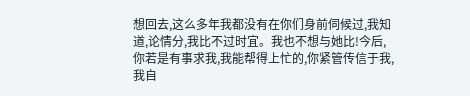想回去,这么多年我都没有在你们身前伺候过,我知道,论情分,我比不过时宜。我也不想与她比!今后,你若是有事求我,我能帮得上忙的,你紧管传信于我,我自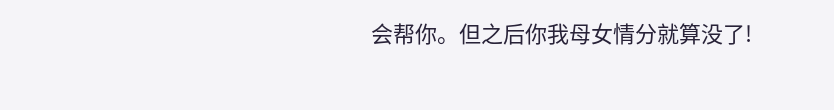会帮你。但之后你我母女情分就算没了!